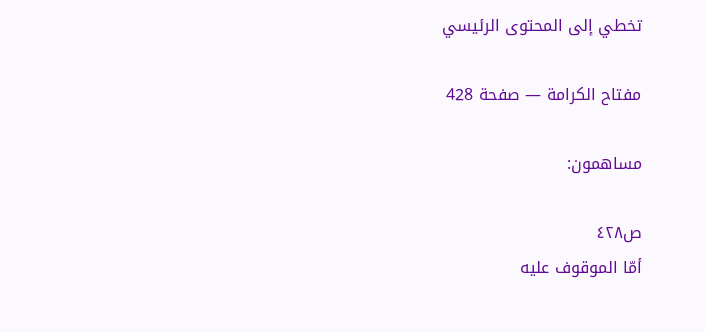تخطي إلى المحتوى الرئيسي

مفتاح الكرامة — صفحة 428

مساهمون:

ص٤٢٨
أمّا الموقوف عليه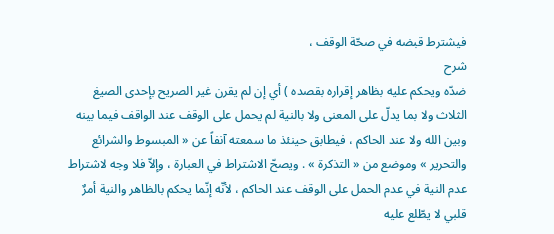فيشترط قبضه في صحّة الوقف ،
شرح
ضدّه ويحكم عليه بظاهر إقراره بقصده ) أي إن لم يقرن غير الصريح بإحدى الصيغ الثلاث ولا بما يدلّ على المعنى ولا بالنية لم يحمل على الوقف عند الواقف فيما بينه وبين الله ولا عند الحاكم ، فيطابق حينئذ ما سمعته آنفاً عن « المبسوط والشرائع والتحرير » وموضع من « التذكرة » . ويصحّ الاشتراط في العبارة ، وإلاّ فلا وجه لاشتراط عدم النية في عدم الحمل على الوقف عند الحاكم ، لأنّه إنّما يحكم بالظاهر والنية أمرٌ قلبي لا يطّلع عليه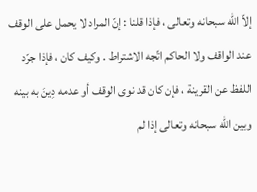إلاّ الله سبحانه وتعالى ، فإذا قلنا : إنّ المراد لا يحمل على الوقف عند الواقف ولا الحاكم اتّجه الاشتراط . وكيف كان ، فإذا جرّد اللفظ عن القرينة ، فإن كان قد نوى الوقف أو عدمه دِينَ به بينه وبين الله سبحانه وتعالى إذا لم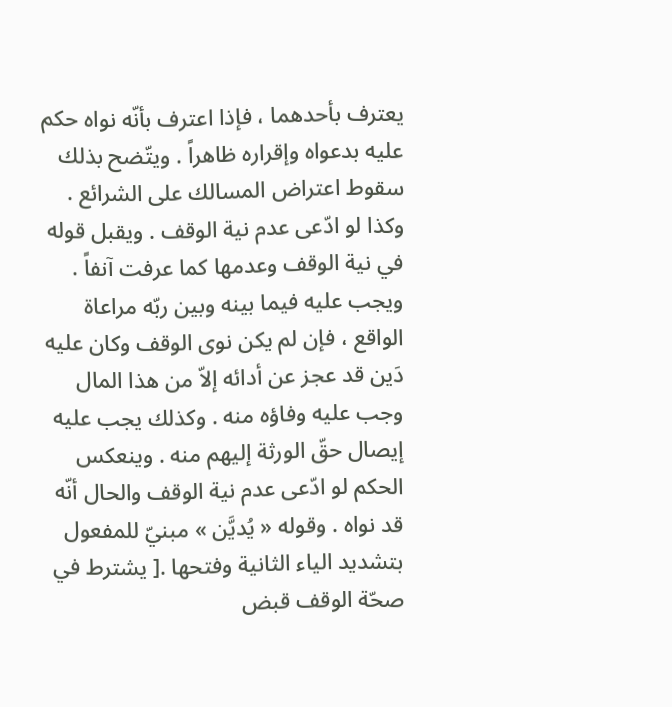يعترف بأحدهما ، فإذا اعترف بأنّه نواه حكم عليه بدعواه وإقراره ظاهراً . ويتّضح بذلك سقوط اعتراض المسالك على الشرائع . وكذا لو ادّعى عدم نية الوقف . ويقبل قوله في نية الوقف وعدمها كما عرفت آنفاً . ويجب عليه فيما بينه وبين ربّه مراعاة الواقع ، فإن لم يكن نوى الوقف وكان عليه دَين قد عجز عن أدائه إلاّ من هذا المال وجب عليه وفاؤه منه . وكذلك يجب عليه إيصال حقّ الورثة إليهم منه . وينعكس الحكم لو ادّعى عدم نية الوقف والحال أنّه قد نواه . وقوله « يُديَّن » مبنيّ للمفعول بتشديد الياء الثانية وفتحها .[ يشترط في صحّة الوقف قبض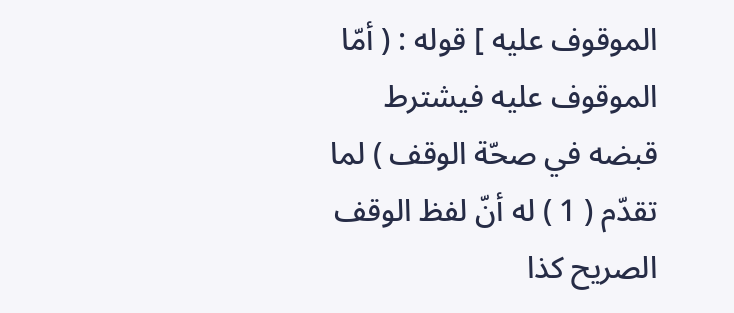الموقوف عليه ] قوله : ( أمّا الموقوف عليه فيشترط قبضه في صحّة الوقف ) لما تقدّم ( 1 ) له أنّ لفظ الوقف الصريح كذا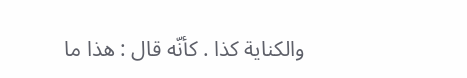والكناية كذا . كأنّه قال : هذا ما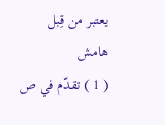يعتبر من قِبل
هامش
( 1 ) تقدّم في ص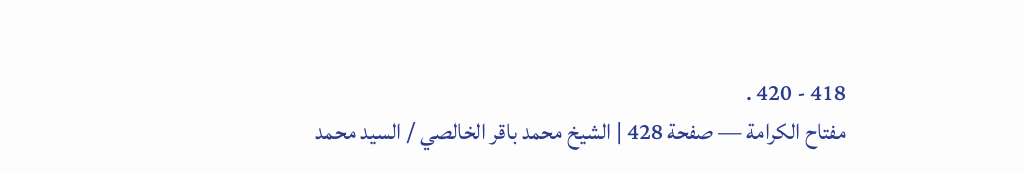418 - 420 .
مفتاح الكرامة — صفحة 428 | الشيخ محمد باقر الخالصي / السيد محمد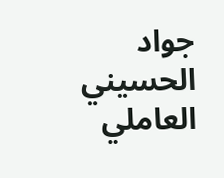جواد الحسيني العاملي